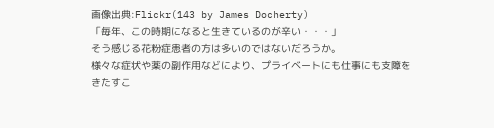画像出典:Flickr(143 by James Docherty)
「毎年、この時期になると生きているのが辛い・・・」
そう感じる花粉症患者の方は多いのではないだろうか。
様々な症状や薬の副作用などにより、プライベートにも仕事にも支障をきたすこ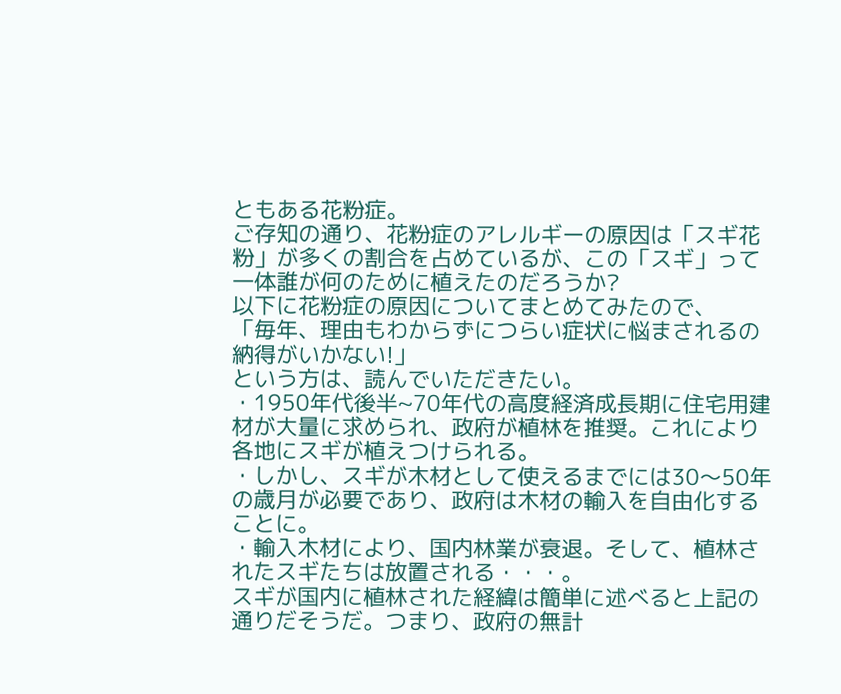ともある花粉症。
ご存知の通り、花粉症のアレルギーの原因は「スギ花粉」が多くの割合を占めているが、この「スギ」って一体誰が何のために植えたのだろうか?
以下に花粉症の原因についてまとめてみたので、
「毎年、理由もわからずにつらい症状に悩まされるの納得がいかない!」
という方は、読んでいただきたい。
・1950年代後半~70年代の高度経済成長期に住宅用建材が大量に求められ、政府が植林を推奨。これにより各地にスギが植えつけられる。
・しかし、スギが木材として使えるまでには30〜50年の歳月が必要であり、政府は木材の輸入を自由化することに。
・輸入木材により、国内林業が衰退。そして、植林されたスギたちは放置される・・・。
スギが国内に植林された経緯は簡単に述べると上記の通りだそうだ。つまり、政府の無計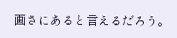画さにあると言えるだろう。